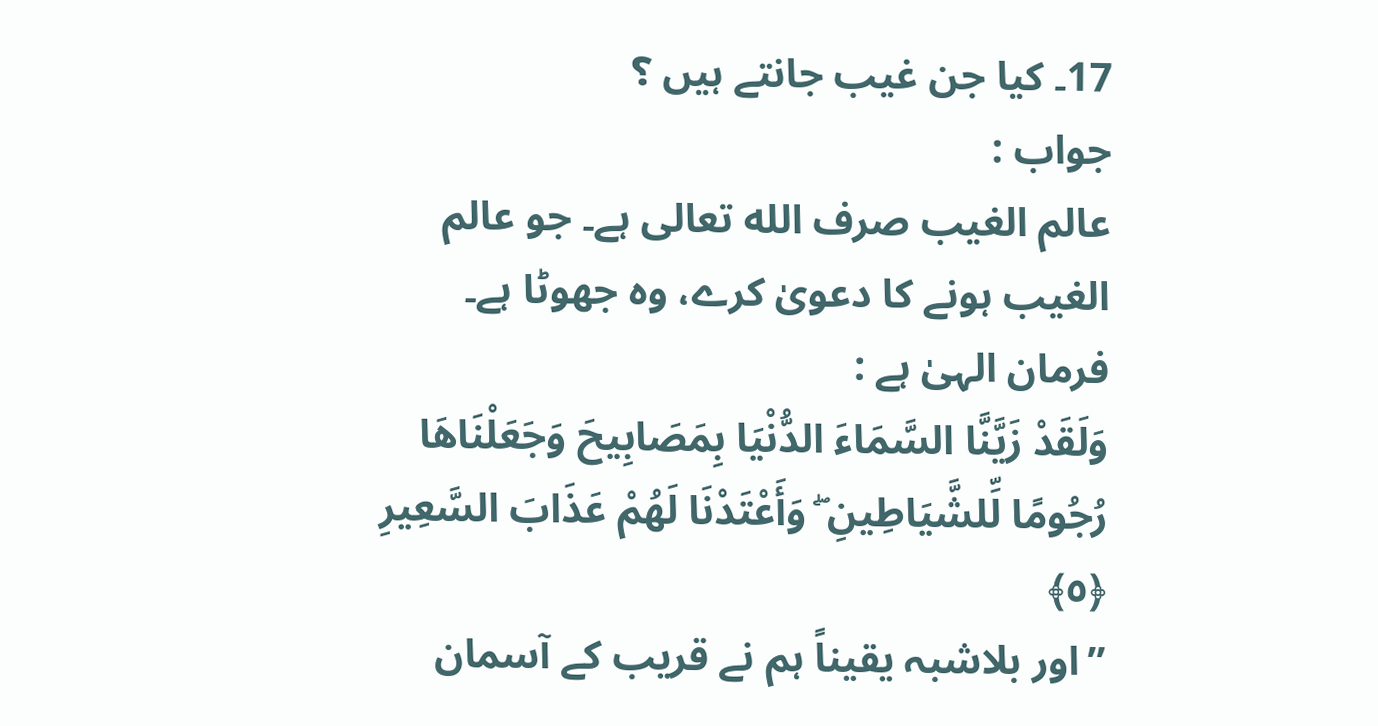17۔ کیا جن غیب جانتے ہیں ؟
جواب :
عالم الغیب صرف الله تعالی ہے۔ جو عالم الغیب ہونے کا دعویٰ کرے، وہ جھوٹا ہے۔
فرمان الہیٰ ہے :
وَلَقَدْ زَيَّنَّا السَّمَاءَ الدُّنْيَا بِمَصَابِيحَ وَجَعَلْنَاهَا رُجُومًا لِّلشَّيَاطِينِ ۖ وَأَعْتَدْنَا لَهُمْ عَذَابَ السَّعِيرِ ﴿٥﴾
”اور بلاشبہ یقیناً ہم نے قریب کے آسمان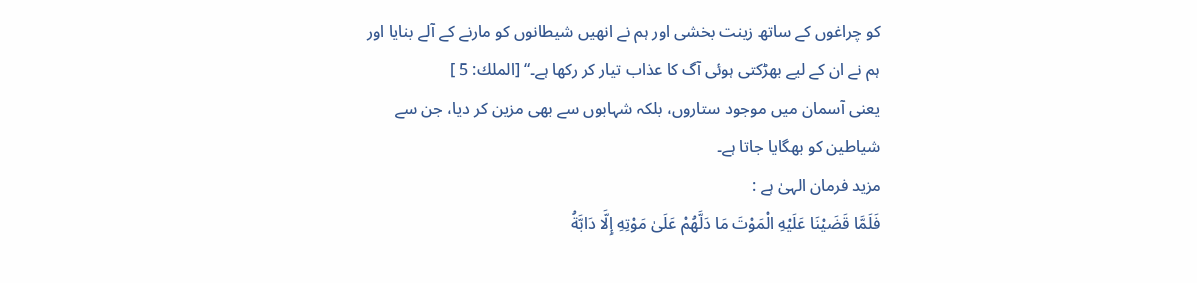کو چراغوں کے ساتھ زینت بخشی اور ہم نے انھیں شیطانوں کو مارنے کے آلے بنایا اور ہم نے ان کے لیے بھڑکتی ہوئی آگ کا عذاب تیار کر رکھا ہے۔“ [الملك: 5 ]
یعنی آسمان میں موجود ستاروں، بلکہ شہابوں سے بھی مزین کر دیا، جن سے شیاطین کو بھگایا جاتا ہے۔
مزید فرمان الہیٰ ہے :
فَلَمَّا قَضَيْنَا عَلَيْهِ الْمَوْتَ مَا دَلَّهُمْ عَلَىٰ مَوْتِهِ إِلَّا دَابَّةُ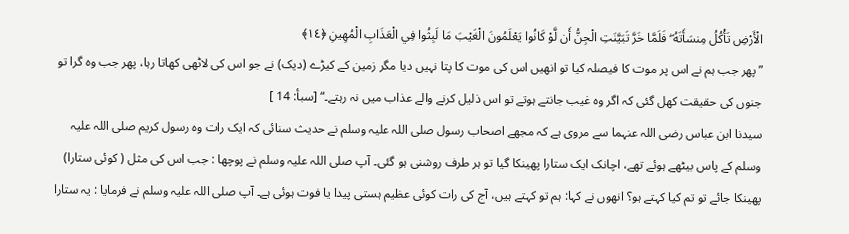الْأَرْضِ تَأْكُلُ مِنسَأَتَهُ ۖ فَلَمَّا خَرَّ تَبَيَّنَتِ الْجِنُّ أَن لَّوْ كَانُوا يَعْلَمُونَ الْغَيْبَ مَا لَبِثُوا فِي الْعَذَابِ الْمُهِينِ ﴿١٤﴾
”پھر جب ہم نے اس پر موت کا فیصلہ کیا تو انھیں اس کی موت کا پتا نہیں دیا مگر زمین کے کیڑے (دیک) نے جو اس کی لاٹھی کھاتا رہا، پھر جب وہ گرا تو جنوں کی حقیقت کھل گئی کہ اگر وہ غیب جانتے ہوتے تو اس ذلیل کرنے والے عذاب میں نہ رہتے۔“ [سبأ: 14 ]
سیدنا ابن عباس رضی اللہ عنہما سے مروی ہے کہ مجھے اصحاب رسول صلی اللہ علیہ وسلم نے حدیث سنائی کہ ایک رات وہ رسول کریم صلی اللہ علیہ وسلم کے پاس بیٹھے ہوئے تھے، اچانک ایک ستارا پھینکا گیا تو ہر طرف روشنی ہو گئی۔ آپ صلی اللہ علیہ وسلم نے پوچھا : جب اس کی مثل ( کوئی ستارا) پھینکا جائے تو تم کیا کہتے ہو؟ انھوں نے کہا: ہم تو کہتے ہیں، آج کی رات کوئی عظیم ہستی پیدا یا فوت ہوئی ہے۔ آپ صلی اللہ علیہ وسلم نے فرمایا : یہ ستارا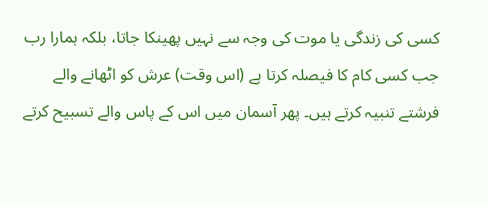کسی کی زندگی یا موت کی وجہ سے نہیں پھینکا جاتا، بلکہ ہمارا رب جب کسی کام کا فیصلہ کرتا ہے (اس وقت) عرش کو اٹھانے والے فرشتے تنبیہ کرتے ہیں۔ پھر آسمان میں اس کے پاس والے تسبیح کرتے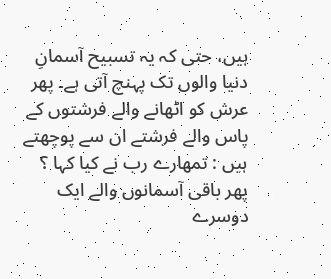ہیں، حتی کہ یہ تسبیح آسمانِ دنیا والوں تک پہنچ آتی ہے۔ پھر عرش کو اٹھانے والے فرشتوں کے پاس والے فرشتے ان سے پوچھتے ہیں : تمھارے رب نے کیا کہا ؟ پھر باقی آسمانوں والے ایک دوسرے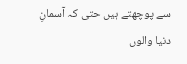سے پوچھتے ہیں حتی کہ آسمانِ دنیا والوں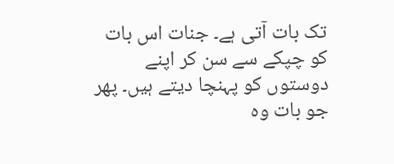تک بات آتی ہے۔ جنات اس بات کو چپکے سے سن کر اپنے دوستوں کو پہنچا دیتے ہیں۔ پھر جو بات وہ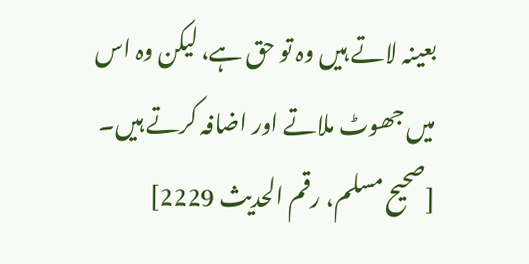بعینہ لاتے ہیں وہ تو حق ہے، لیکن وہ اس میں جھوٹ ملاتے اور اضافہ کرتے ہیں۔ [صحيح مسلم، رقم الحديث 2229]